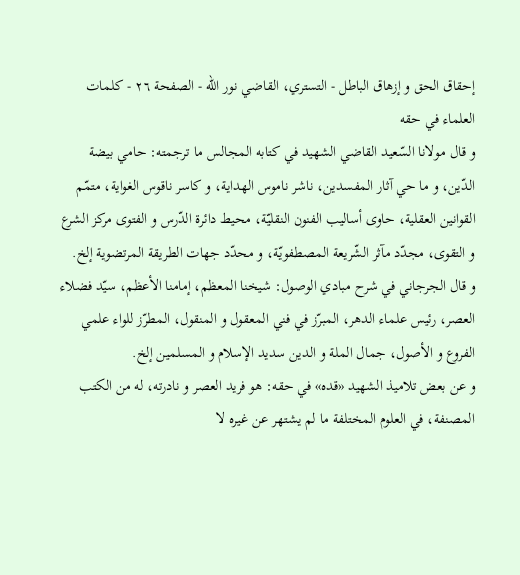إحقاق الحق و إزهاق الباطل - التستري، القاضي نور الله - الصفحة ٢٦ - كلمات العلماء في حقه
و قال مولانا السّعيد القاضي الشهيد في كتابه المجالس ما ترجمته: حامي بيضة الدّين، و ما حي آثار المفسدين، ناشر ناموس الهداية، و كاسر ناقوس الغواية، متمّم القوانين العقلية، حاوى أساليب الفنون النقليّة، محيط دائرة الدّرس و الفتوى مركز الشرع و التقوى، مجدّد مآثر الشّريعة المصطفويّة، و محدّد جهات الطريقة المرتضوية إلخ.
و قال الجرجاني في شرح مبادي الوصول: شيخنا المعظم، إمامنا الأعظم، سيّد فضلاء العصر، رئيس علماء الدهر، المبرّز في فني المعقول و المنقول، المطرّز للواء علمي الفروع و الأصول، جمال الملة و الدين سديد الإسلام و المسلمين إلخ.
و عن بعض تلاميذ الشهيد «قده» في حقه: هو فريد العصر و نادرته، له من الكتب المصنفة، في العلوم المختلفة ما لم يشتهر عن غيره لا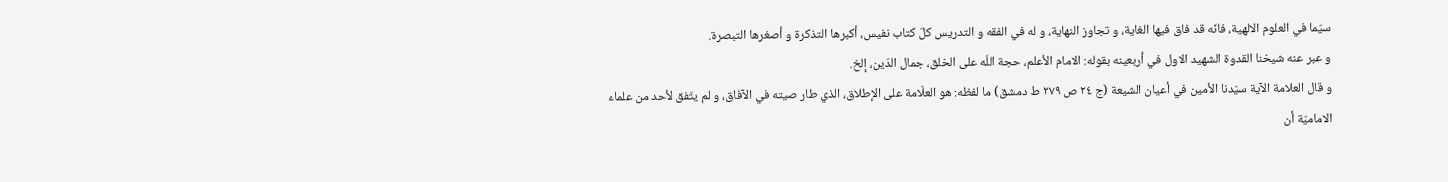سيّما في العلوم الالهية، فانّه قد فاق فيها الغاية، و تجاوز النهاية، و له في الفقه و التدريس كلّ كتاب نفيس، أكبرها التذكرة و أصغرها التبصرة.
و عبر عنه شيخنا القدوة الشهيد الاول في أربعينه بقوله: الامام الأعلم، حجة اللّه على الخلق، جمال الدّين، إلخ.
و قال العلامة الآية سيّدنا الأمين في أعيان الشيعة (ج ٢٤ ص ٢٧٩ ط دمشق) ما لفظه: هو العلّامة على الإطلاق، الذي طار صيته في الآفاق، و لم يتّفق لأحد من علماء الاماميّة أن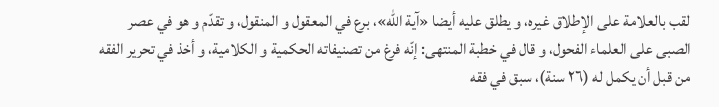لقب بالعلامة على الإطلاق غيره، و يطلق عليه أيضا «آية اللّه»، برع في المعقول و المنقول، و تقدّم و هو في عصر الصبى على العلماء الفحول، و قال في خطبة المنتهى: إنّه فرغ من تصنيفاته الحكمية و الكلامية، و أخذ في تحرير الفقه من قبل أن يكمل له (٢٦ سنة)، سبق في فقه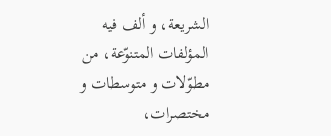الشريعة، و ألف فيه المؤلفات المتنوّعة، من مطوّلات و متوسطات و مختصرات،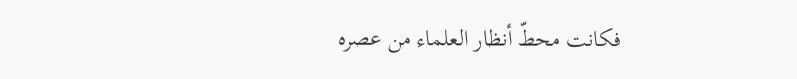فكانت محطّ أنظار العلماء من عصره